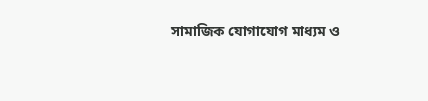সামাজিক যোগাযোগ মাধ্যম ও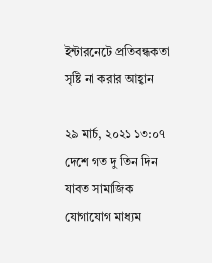ইন্টারনেটে প্রতিবন্ধকতা সৃষ্টি না করার আহ্বান

২৯ মার্চ, ২০২১ ১৩:০৭
দেশে গত দু তিন দিন যাবত সামাজিক যোগাযোগ মাধ্যম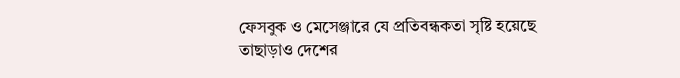ফেসবুক ও মেসেঞ্জারে যে প্রতিবন্ধকতা সৃষ্টি হয়েছে তাছাড়াও দেশের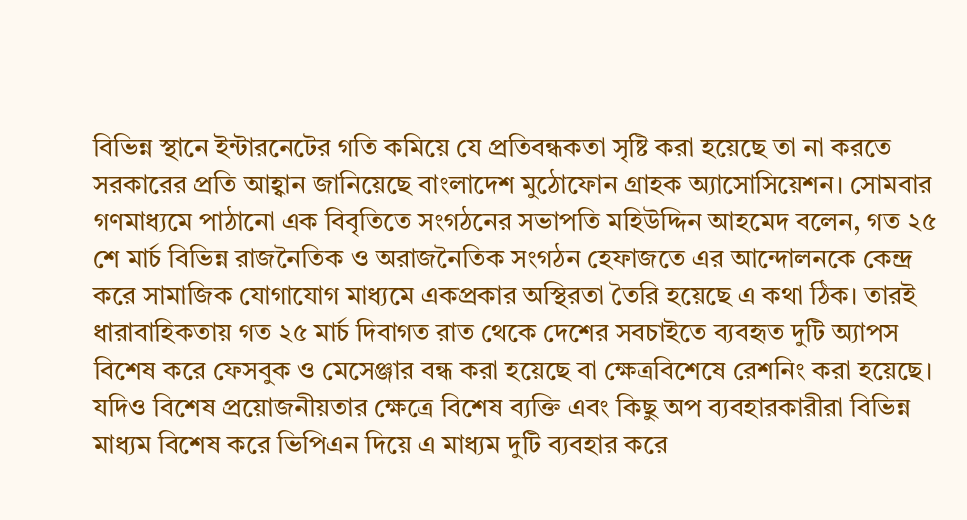বিভিন্ন স্থানে ইন্টারনেটের গতি কমিয়ে যে প্রতিবন্ধকতা সৃষ্টি করা হয়েছে তা না করতে সরকারের প্রতি আহ্বান জানিয়েছে বাংলাদেশ মুঠোফোন গ্রাহক অ্যাসোসিয়েশন। সোমবার গণমাধ্যমে পাঠানো এক বিবৃতিতে সংগঠনের সভাপতি মহিউদ্দিন আহমেদ বলেন, গত ২৫ শে মার্চ বিভিন্ন রাজনৈতিক ও অরাজনৈতিক সংগঠন হেফাজতে এর আন্দোলনকে কেন্দ্র করে সামাজিক যোগাযোগ মাধ্যমে একপ্রকার অস্থিরতা তৈরি হয়েছে এ কথা ঠিক। তারই ধারাবাহিকতায় গত ২৫ মার্চ দিবাগত রাত থেকে দেশের সবচাইতে ব্যবহৃত দুটি অ্যাপস বিশেষ করে ফেসবুক ও মেসেঞ্জার বন্ধ করা হয়েছে বা ক্ষেত্রবিশেষে রেশনিং করা হয়েছে। যদিও বিশেষ প্রয়োজনীয়তার ক্ষেত্রে বিশেষ ব্যক্তি এবং কিছু অপ ব্যবহারকারীরা বিভিন্ন মাধ্যম বিশেষ করে ভিপিএন দিয়ে এ মাধ্যম দুটি ব্যবহার করে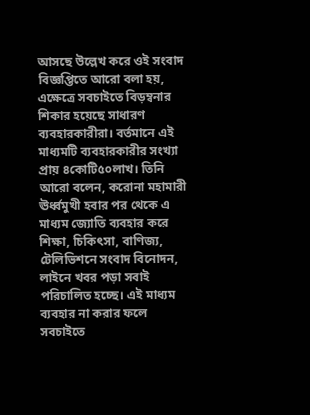আসছে উল্লেখ করে ওই সংবাদ বিজ্ঞপ্তিতে আরো বলা হয়,  এক্ষেত্রে সবচাইতে বিড়ম্বনার শিকার হয়েছে সাধারণ ব্যবহারকারীরা। বর্তমানে এই মাধ্যমটি ব্যবহারকারীর সংখ্যা প্রায় ৪কোটি৫০লাখ। তিনি আরো বলেন, করোনা মহামারী ঊর্ধ্বমুখী হবার পর থেকে এ মাধ্যম জ্যোতি ব্যবহার করে শিক্ষা, চিকিৎসা, বাণিজ্য, টেলিভিশনে সংবাদ বিনোদন, লাইনে খবর পড়া সবাই পরিচালিত হচ্ছে। এই মাধ্যম ব্যবহার না করার ফলে সবচাইতে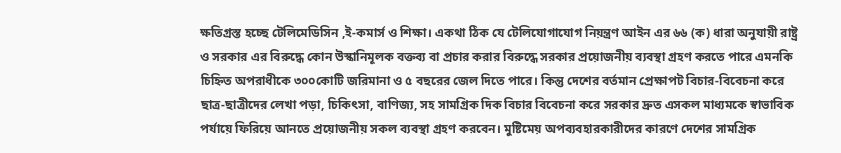ক্ষতিগ্রস্ত হচ্ছে টেলিমেডিসিন ,ই-কমার্স ও শিক্ষা। একথা ঠিক যে টেলিযোগাযোগ নিয়ন্ত্রণ আইন এর ৬৬ (ক) ধারা অনুযায়ী রাষ্ট্র ও সরকার এর বিরুদ্ধে কোন উস্কানিমূলক বক্তব্য বা প্রচার করার বিরুদ্ধে সরকার প্রয়োজনীয় ব্যবস্থা গ্রহণ করতে পারে এমনকি চিহ্নিত অপরাধীকে ৩০০কোটি জরিমানা ও ৫ বছরের জেল দিতে পারে। কিন্তু দেশের বর্তমান প্রেক্ষাপট বিচার-বিবেচনা করে ছাত্র-ছাত্রীদের লেখা পড়া, চিকিৎসা, বাণিজ্য, সহ সামগ্রিক দিক বিচার বিবেচনা করে সরকার দ্রুত এসকল মাধ্যমকে স্বাভাবিক পর্যায়ে ফিরিয়ে আনতে প্রয়োজনীয় সকল ব্যবস্থা গ্রহণ করবেন। মুষ্টিমেয় অপব্যবহারকারীদের কারণে দেশের সামগ্রিক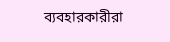ব্যবহারকারীরা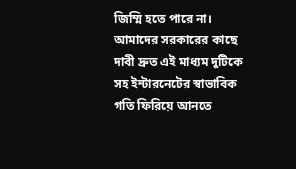জিম্মি হতে পারে না। আমাদের সরকারের কাছে দাবী দ্রুত এই মাধ্যম দুটিকে সহ ইন্টারনেটের স্বাভাবিক গতি ফিরিয়ে আনতে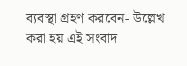ব্যবস্থা গ্রহণ করবেন- উল্লেখ করা হয় এই সংবাদ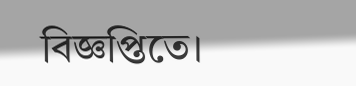বিজ্ঞপ্তিতে।